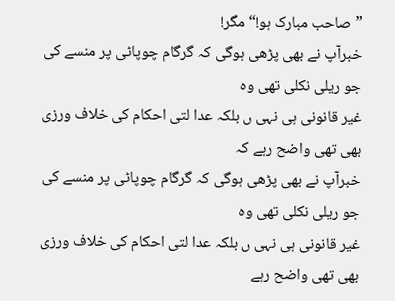”صاحب مبارک ہو!“ مگر!
خبرآپ نے بھی پڑھی ہوگی کہ گرگام چوپاٹی پر منسے کی جو ریلی نکلی تھی وہ
غیر قانونی ہی نہی ں بلکہ عدا لتی احکام کی خلاف ورزی بھی تھی واضح رہے کہ
خبرآپ نے بھی پڑھی ہوگی کہ گرگام چوپاٹی پر منسے کی جو ریلی نکلی تھی وہ
غیر قانونی ہی نہی ں بلکہ عدا لتی احکام کی خلاف ورزی بھی تھی واضح رہے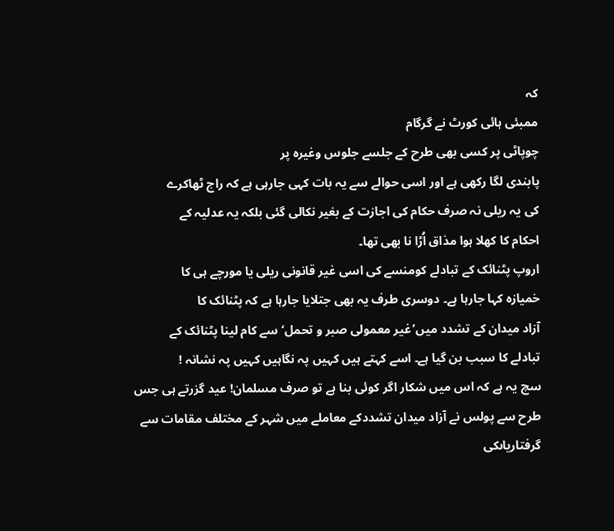کہ
ممبئی ہائی کورٹ نے گرگام
چوپاٹی پر کسی بھی طرح کے جلسے جلوس وغیرہ پر
پابندی لگا رکھی ہے اور اسی حوالے سے یہ بات کہی جارہی ہے کہ راج ٹھاکرے
کی یہ ریلی نہ صرف حکام کی اجازت کے بغیر نکالی گئی بلکہ یہ عدلیہ کے
احکام کا کھلا ہوا مذاق اُڑا نا بھی تھا۔
اروپ پٹنائک کے تبادلے کومنسے کی اسی غیر قانونی ریلی یا مورچے ہی کا
خمیازہ کہا جارہا ہے۔ دوسری طرف یہ بھی جتلایا جارہا ہے کہ پٹنائک کا
آزاد میدان کے تشدد میں’غیر معمولی صبر و تحمل‘ سے کام لینا پٹنائک کے
تبادلے کا سبب بن گیا ہے۔ اسے کہتے ہیں کہیں پہ نگاہیں کہیں پہ نشانہ !
سچ یہ ہے کہ اس میں شکار اگر کوئی بنا ہے تو صرف مسلمان! عید گزرتے ہی جس
طرح سے پولس نے آزاد میدان تشددکے معاملے میں شہر کے مختلف مقامات سے
گرفتاریاںکی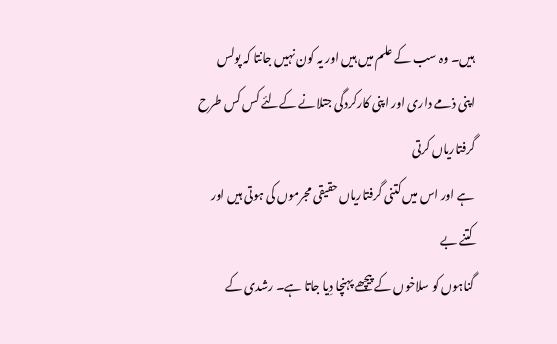ہیں۔ وہ سب کے علم میں ہیں اور یہ کون نہیں جانتا کہ پولس
اپنی ذمے داری اور اپنی کارکردگی جتلانے کےلئے کس کس طرح گرفتاریاں کرتی
ہے اور اس میں کتنی گرفتاریاں حقیقی مجرموں کی ہوتی ہیں اور کتنے بے
گناہوں کو سلاخوں کے پیچھے پہنچا دِیا جاتا ہے۔ رشدی کے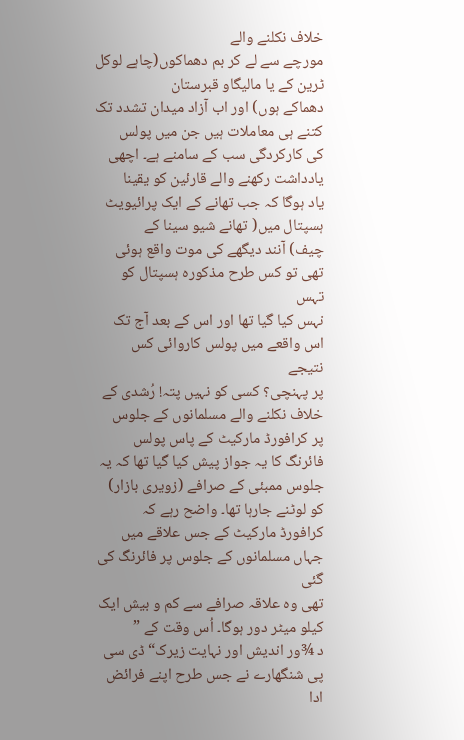خلاف نکلنے والے
مورچے سے لے کر بم دھماکوں(چاہے لوکل ٹرین کے یا مالیگاو قبرستان
دھماکے ہوں) اور اب آزاد میدان تشدد تک کتنے ہی معاملات ہیں جن میں پولس
کی کارکردگی سب کے سامنے ہے۔ اچھی یادداشت رکھنے والے قارئین کو یقینا
یاد ہوگا کہ جب تھانے کے ایک پرائیویٹ ہسپتال میں( تھانے شیو سینا کے
چیف) آنند دیگھے کی موت واقع ہوئی تھی تو کس طرح مذکورہ ہسپتال کو تہس
نہس کیا گیا تھا اور اس کے بعد آج تک اس واقعے میں پولس کاروائی کس نتیجے
پر پہنچی؟ کسی کو نہیں پتہ! رُشدی کے خلاف نکلنے والے مسلمانوں کے جلوس
پر کرافورڈ مارکیٹ کے پاس پولس فائرنگ کا یہ جواز پیش کیا گیا تھا کہ یہ
جلوس ممبئی کے صرافے (زویری بازار) کو لوٹنے جارہا تھا۔ واضح رہے کہ
کرافورڈ مارکیٹ کے جس علاقے میں جہاں مسلمانوں کے جلوس پر فائرنگ کی گئی
تھی وہ علاقہ صرافے سے کم و بیش ایک کیلو میٹر دور ہوگا۔ اُس وقت کے ”
د ¾ور اندیش اور نہایت زیرک“ ڈی سی پی شنگھارے نے جس طرح اپنے فرائض
ادا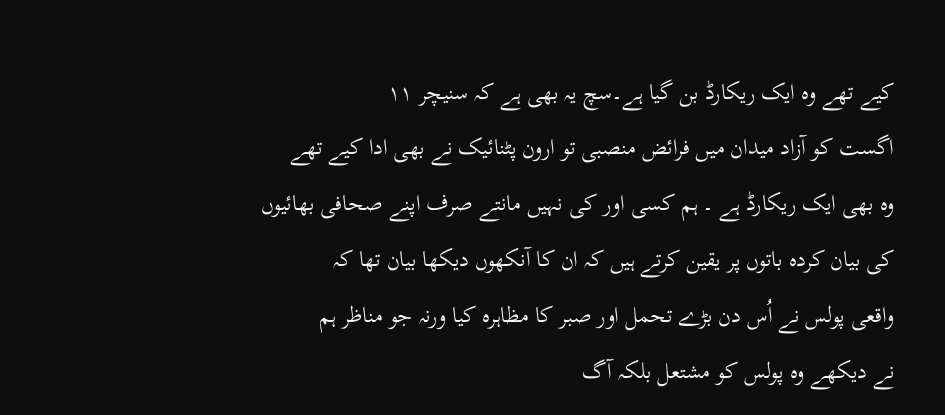کیے تھے وہ ایک ریکارڈ بن گیا ہے۔سچ یہ بھی ہے کہ سنیچر ۱۱
اگست کو آزاد میدان میں فرائض منصبی تو ارون پٹنائیک نے بھی ادا کیے تھے
وہ بھی ایک ریکارڈ ہے ۔ ہم کسی اور کی نہیں مانتے صرف اپنے صحافی بھائیوں
کی بیان کردہ باتوں پر یقین کرتے ہیں کہ ان کا آنکھوں دیکھا بیان تھا کہ
واقعی پولس نے اُس دن بڑے تحمل اور صبر کا مظاہرہ کیا ورنہ جو مناظر ہم
نے دیکھے وہ پولس کو مشتعل بلکہ آگ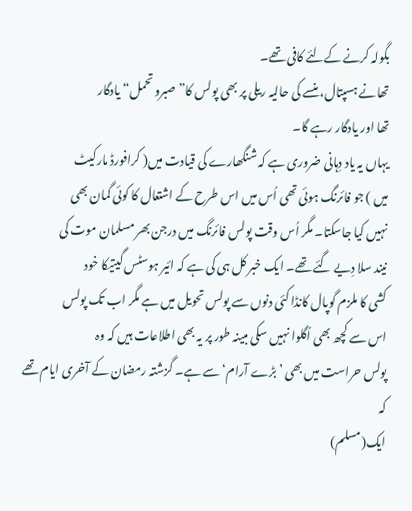بگولہ کرنے کےلئے کافی تھے۔
تھانے ہسپتال، منسے کی حالیہ ریلی پر بھی پولس کا” صبرو تحمل“ یادگار
تھا اور یادگار رہے گا۔
یہاں یہ یاد دِہانی ضروری ہے کہ شنگھارے کی قیادت میں( کرافورڈ مارکیٹ
میں ) جو فائرنگ ہوئی تھی اُس میں اس طرح کے اشتعال کا کوئی گمان بھی
نہیں کیا جاسکتا۔ مگر اُس وقت پولس فائرنگ میں درجن بھر مسلمان موت کی
نیند سلا دِیے گئے تھے۔ ایک خبر کل ہی کی ہے کہ ائیر ہوسٹس گیتیکا خود
کشی کا ملزم گوپال کانڈا کئی دنوں سے پولس تحویل میں ہے مگر اب تک پولس
اس سے کچھ بھی اُگلوا نہیں سکی مبینہ طور پر یہ بھی اطلاعات ہیں کہ وہ
پولس حراست میں بھی ’ بڑے آرام‘ سے ہے۔ گزشتہ رمضان کے آخری ایام تھے کہ
ایک(مسلم)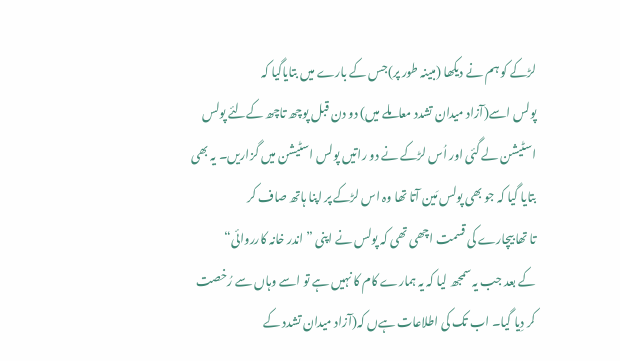لڑکے کو ہم نے دیکھا (مبینہ طور پر)جس کے بارے میں بتایاگیا کہ
پولس اسے(آزاد میدان تشدد معاملے میں) دو دن قبل پوچھ تاچھ کےلئے پولس
اسٹیشن لے گئی اور اُس لڑکے نے دو راتیں پولس اسٹیشن میں گزاریں۔ یہ بھی
بتایا گیا کہ جو بھی پولس مَین آتا تھا وہ اس لڑکے پر اپنا ہاتھ صاف کر
تا تھا بیچارے کی قسمت اچھی تھی کہ پولس نے اپنی ” اندر خانہ کارروائی“
کے بعد جب یہ سمجھ لیا کہ یہ ہمارے کام کا نہیں ہے تو اسے وہاں سے رُخصت
کر دِیا گیا۔ اب تک کی اطلاعات ہےں کہ(آزاد میدان تشدد کے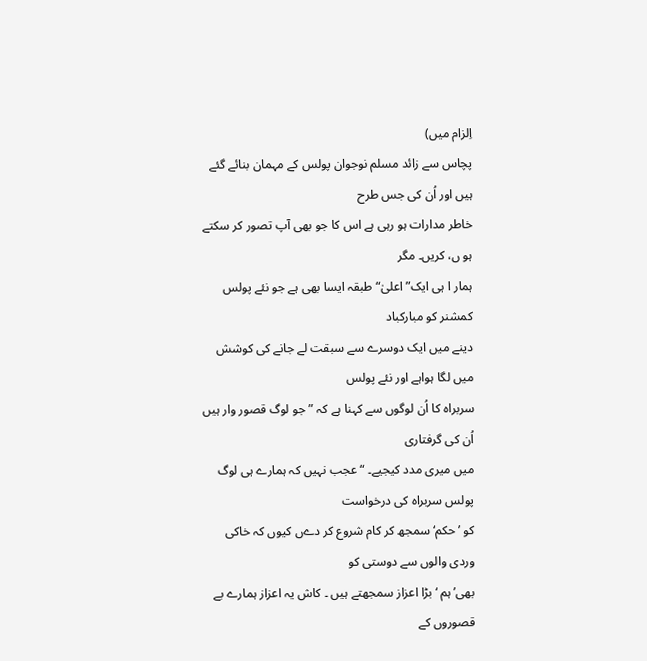اِلزام میں)
پچاس سے زائد مسلم نوجوان پولس کے مہمان بنائے گئے ہیں اور اُن کی جس طرح
خاطر مدارات ہو رہی ہے اس کا جو بھی آپ تصور کر سکتے ہو ں، کریں۔ مگر
ہمار ا ہی ایک” اعلیٰ“ طبقہ ایسا بھی ہے جو نئے پولس کمشنر کو مبارکباد
دینے میں ایک دوسرے سے سبقت لے جانے کی کوشش میں لگا ہواہے اور نئے پولس
سربراہ کا اُن لوگوں سے کہنا ہے کہ ” جو لوگ قصور وار ہیں اُن کی گرفتاری
میں میری مدد کیجیے۔ “عجب نہیں کہ ہمارے ہی لوگ پولس سربراہ کی درخواست
کو ’حکم‘ سمجھ کر کام شروع کر دےں کیوں کہ خاکی وردی والوں سے دوستی کو
بھی’ ہم ‘بڑا اعزاز سمجھتے ہیں ۔ کاش یہ اعزاز ہمارے بے قصوروں کے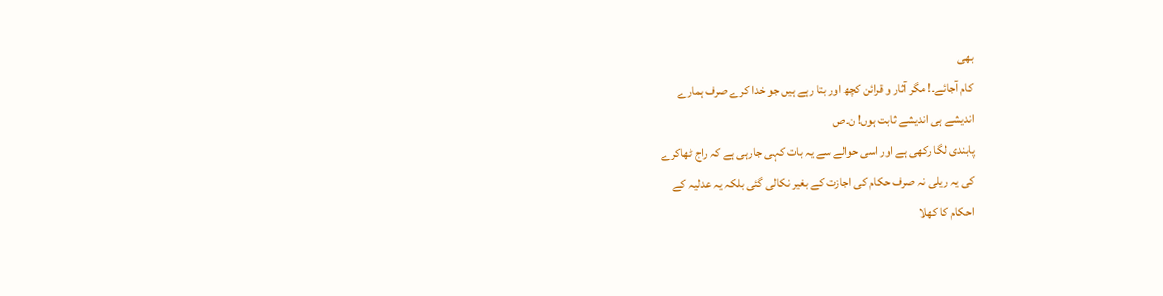بھی
کام آجائے۔! مگر آثار و قرائن کچھ اور بتا رہے ہیں جو خدا کرے صرف ہمارے
اندیشے ہی اندیشے ثابت ہوں! ن۔ص
پابندی لگا رکھی ہے اور اسی حوالے سے یہ بات کہی جارہی ہے کہ راج ٹھاکرے
کی یہ ریلی نہ صرف حکام کی اجازت کے بغیر نکالی گئی بلکہ یہ عدلیہ کے
احکام کا کھلا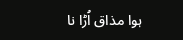ہوا مذاق اُڑا نا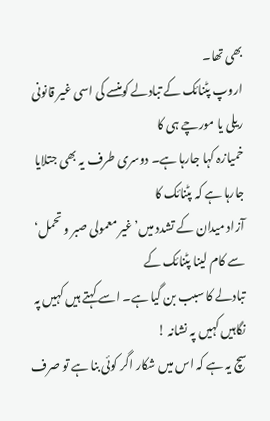بھی تھا۔
اروپ پٹنائک کے تبادلے کومنسے کی اسی غیر قانونی ریلی یا مورچے ہی کا
خمیازہ کہا جارہا ہے۔ دوسری طرف یہ بھی جتلایا جارہا ہے کہ پٹنائک کا
آزاد میدان کے تشدد میں’غیر معمولی صبر و تحمل‘ سے کام لینا پٹنائک کے
تبادلے کا سبب بن گیا ہے۔ اسے کہتے ہیں کہیں پہ نگاہیں کہیں پہ نشانہ !
سچ یہ ہے کہ اس میں شکار اگر کوئی بنا ہے تو صرف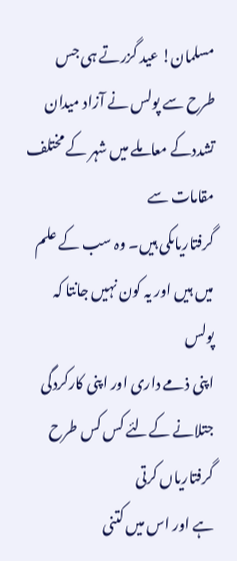مسلمان! عید گزرتے ہی جس
طرح سے پولس نے آزاد میدان تشددکے معاملے میں شہر کے مختلف مقامات سے
گرفتاریاںکی ہیں۔ وہ سب کے علم میں ہیں اور یہ کون نہیں جانتا کہ پولس
اپنی ذمے داری اور اپنی کارکردگی جتلانے کےلئے کس کس طرح گرفتاریاں کرتی
ہے اور اس میں کتنی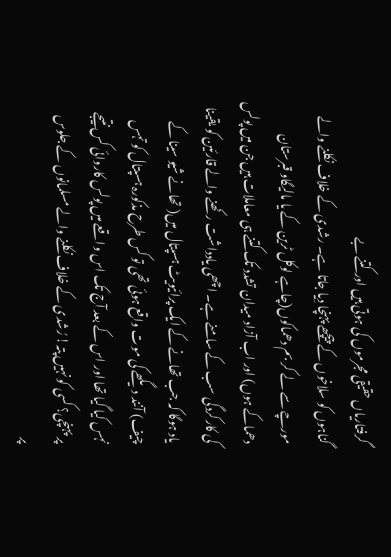گرفتاریاں حقیقی مجرموں کی ہوتی ہیں اور کتنے بے
گناہوں کو سلاخوں کے پیچھے پہنچا دِیا جاتا ہے۔ رشدی کے خلاف نکلنے والے
مورچے سے لے کر بم دھماکوں(چاہے لوکل ٹرین کے یا مالیگاو قبرستان
دھماکے ہوں) اور اب آزاد میدان تشدد تک کتنے ہی معاملات ہیں جن میں پولس
کی کارکردگی سب کے سامنے ہے۔ اچھی یادداشت رکھنے والے قارئین کو یقینا
یاد ہوگا کہ جب تھانے کے ایک پرائیویٹ ہسپتال میں( تھانے شیو سینا کے
چیف) آنند دیگھے کی موت واقع ہوئی تھی تو کس طرح مذکورہ ہسپتال کو تہس
نہس کیا گیا تھا اور اس کے بعد آج تک اس واقعے میں پولس کاروائی کس نتیجے
پر پہنچی؟ کسی کو نہیں پتہ! رُشدی کے خلاف نکلنے والے مسلمانوں کے جلوس
پر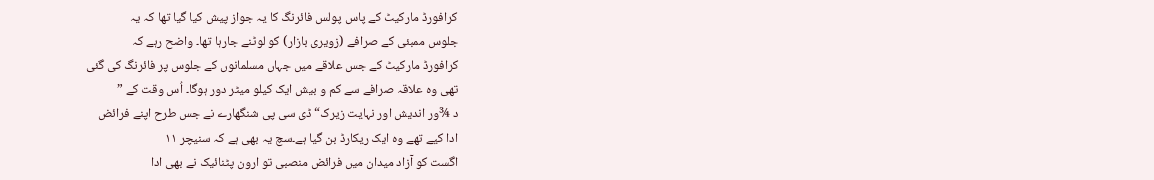کرافورڈ مارکیٹ کے پاس پولس فائرنگ کا یہ جواز پیش کیا گیا تھا کہ یہ
جلوس ممبئی کے صرافے (زویری بازار) کو لوٹنے جارہا تھا۔ واضح رہے کہ
کرافورڈ مارکیٹ کے جس علاقے میں جہاں مسلمانوں کے جلوس پر فائرنگ کی گئی
تھی وہ علاقہ صرافے سے کم و بیش ایک کیلو میٹر دور ہوگا۔ اُس وقت کے ”
د ¾ور اندیش اور نہایت زیرک“ ڈی سی پی شنگھارے نے جس طرح اپنے فرائض
ادا کیے تھے وہ ایک ریکارڈ بن گیا ہے۔سچ یہ بھی ہے کہ سنیچر ۱۱
اگست کو آزاد میدان میں فرائض منصبی تو ارون پٹنائیک نے بھی ادا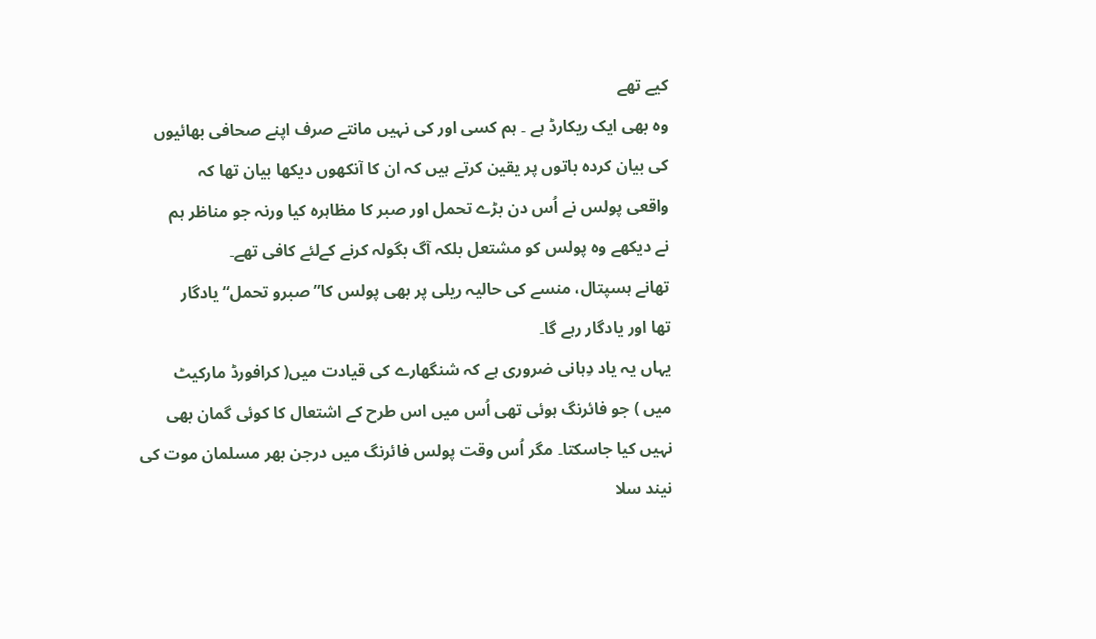کیے تھے
وہ بھی ایک ریکارڈ ہے ۔ ہم کسی اور کی نہیں مانتے صرف اپنے صحافی بھائیوں
کی بیان کردہ باتوں پر یقین کرتے ہیں کہ ان کا آنکھوں دیکھا بیان تھا کہ
واقعی پولس نے اُس دن بڑے تحمل اور صبر کا مظاہرہ کیا ورنہ جو مناظر ہم
نے دیکھے وہ پولس کو مشتعل بلکہ آگ بگولہ کرنے کےلئے کافی تھے۔
تھانے ہسپتال، منسے کی حالیہ ریلی پر بھی پولس کا” صبرو تحمل“ یادگار
تھا اور یادگار رہے گا۔
یہاں یہ یاد دِہانی ضروری ہے کہ شنگھارے کی قیادت میں( کرافورڈ مارکیٹ
میں ) جو فائرنگ ہوئی تھی اُس میں اس طرح کے اشتعال کا کوئی گمان بھی
نہیں کیا جاسکتا۔ مگر اُس وقت پولس فائرنگ میں درجن بھر مسلمان موت کی
نیند سلا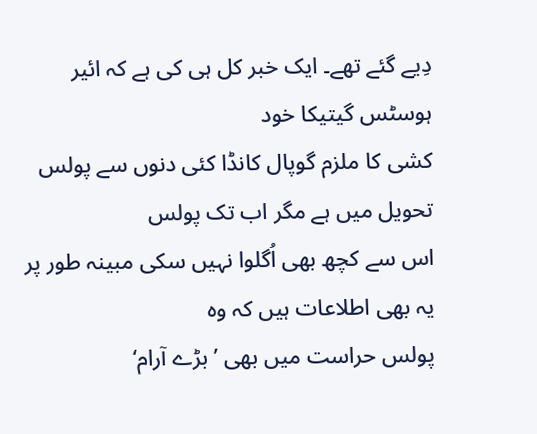دِیے گئے تھے۔ ایک خبر کل ہی کی ہے کہ ائیر ہوسٹس گیتیکا خود
کشی کا ملزم گوپال کانڈا کئی دنوں سے پولس تحویل میں ہے مگر اب تک پولس
اس سے کچھ بھی اُگلوا نہیں سکی مبینہ طور پر یہ بھی اطلاعات ہیں کہ وہ
پولس حراست میں بھی ’ بڑے آرام‘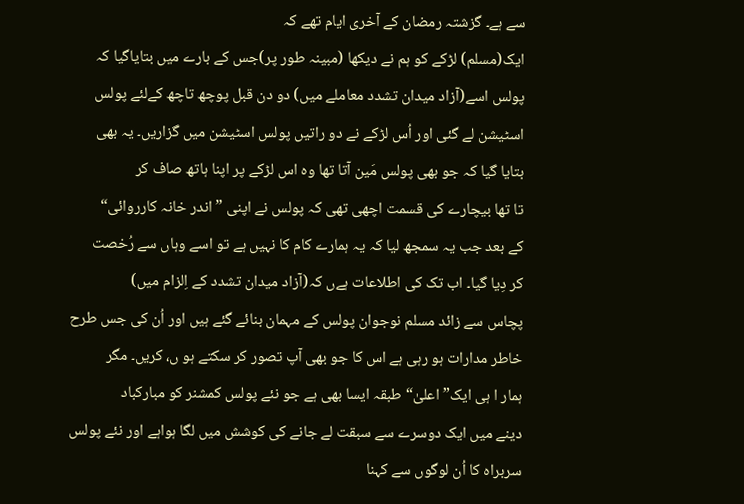سے ہے۔ گزشتہ رمضان کے آخری ایام تھے کہ
ایک(مسلم) لڑکے کو ہم نے دیکھا (مبینہ طور پر)جس کے بارے میں بتایاگیا کہ
پولس اسے(آزاد میدان تشدد معاملے میں) دو دن قبل پوچھ تاچھ کےلئے پولس
اسٹیشن لے گئی اور اُس لڑکے نے دو راتیں پولس اسٹیشن میں گزاریں۔ یہ بھی
بتایا گیا کہ جو بھی پولس مَین آتا تھا وہ اس لڑکے پر اپنا ہاتھ صاف کر
تا تھا بیچارے کی قسمت اچھی تھی کہ پولس نے اپنی ” اندر خانہ کارروائی“
کے بعد جب یہ سمجھ لیا کہ یہ ہمارے کام کا نہیں ہے تو اسے وہاں سے رُخصت
کر دِیا گیا۔ اب تک کی اطلاعات ہےں کہ(آزاد میدان تشدد کے اِلزام میں)
پچاس سے زائد مسلم نوجوان پولس کے مہمان بنائے گئے ہیں اور اُن کی جس طرح
خاطر مدارات ہو رہی ہے اس کا جو بھی آپ تصور کر سکتے ہو ں، کریں۔ مگر
ہمار ا ہی ایک” اعلیٰ“ طبقہ ایسا بھی ہے جو نئے پولس کمشنر کو مبارکباد
دینے میں ایک دوسرے سے سبقت لے جانے کی کوشش میں لگا ہواہے اور نئے پولس
سربراہ کا اُن لوگوں سے کہنا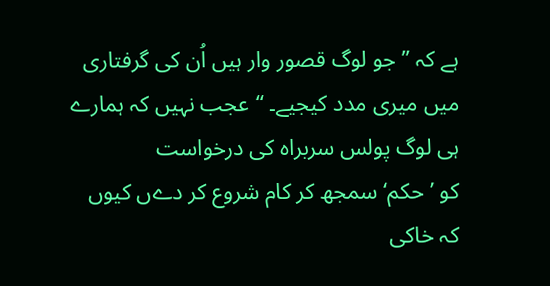ہے کہ ” جو لوگ قصور وار ہیں اُن کی گرفتاری
میں میری مدد کیجیے۔ “عجب نہیں کہ ہمارے ہی لوگ پولس سربراہ کی درخواست
کو ’حکم‘ سمجھ کر کام شروع کر دےں کیوں کہ خاکی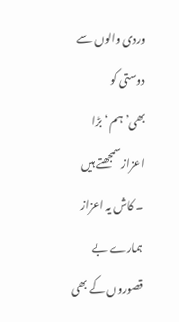وردی والوں سے دوستی کو
بھی’ ہم ‘بڑا اعزاز سمجھتے ہیں ۔ کاش یہ اعزاز ہمارے بے قصوروں کے بھی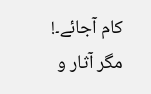کام آجائے۔! مگر آثار و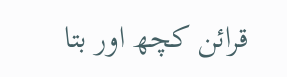قرائن کچھ اور بتا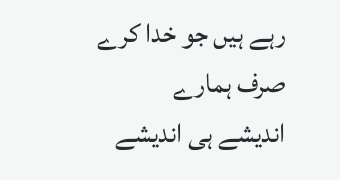رہے ہیں جو خدا کرے صرف ہمارے
اندیشے ہی اندیشے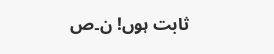ثابت ہوں! ن۔ص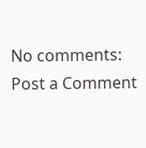No comments:
Post a Comment